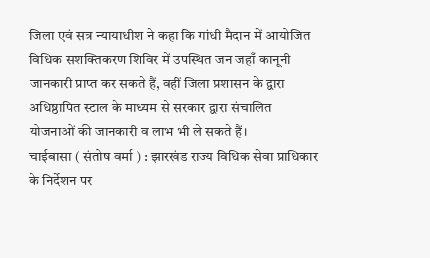जिला एवं सत्र न्यायाधीश ने कहा कि गांधी मैदान में आयोजित विधिक सशक्तिकरण शिविर में उपस्थित जन जहाँ कानूनी जानकारी प्राप्त कर सकते हैं, वहीं जिला प्रशासन के द्वारा अधिष्ठापित स्टाल के माध्यम से सरकार द्वारा संचालित योजनाओं की जानकारी व लाभ भी ले सकते हैं।
चाईबासा ( संतोष वर्मा ) : झारखंड राज्य विधिक सेवा प्राधिकार के निर्देशन पर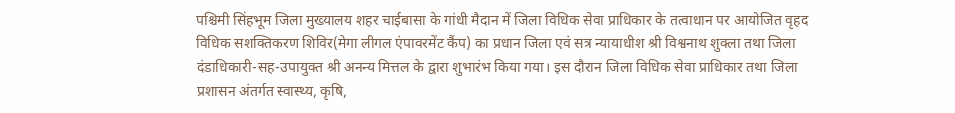पश्चिमी सिंहभूम जिला मुख्यालय शहर चाईबासा के गांधी मैदान में जिला विधिक सेवा प्राधिकार के तत्वाधान पर आयोजित वृहद विधिक सशक्तिकरण शिविर(मेगा लीगल एंपावरमेंट कैंप) का प्रधान जिला एवं सत्र न्यायाधीश श्री विश्वनाथ शुक्ला तथा जिला दंडाधिकारी-सह-उपायुक्त श्री अनन्य मित्तल के द्वारा शुभारंभ किया गया। इस दौरान जिला विधिक सेवा प्राधिकार तथा जिला प्रशासन अंतर्गत स्वास्थ्य, कृषि,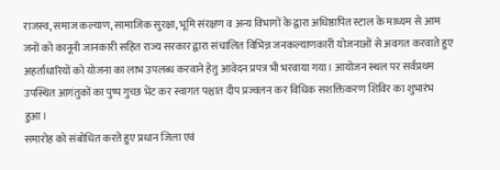राजस्व, समाज कल्याण, सामाजिक सुरक्षा, भूमि संरक्षण व अन्य विभागों के द्वारा अधिष्ठापित स्टाल के माध्यम से आम जनों को कानूनी जानकारी सहित राज्य सरकार द्वारा संचालित विभिन्न जनकल्याणकारी योजनाओं से अवगत करवाते हुए अहर्ताधारियों को योजना का लाभ उपलब्ध करवाने हेतु आवेदन प्रपत्र भी भरवाया गया। आयोजन स्थल पर सर्वप्रथम उपस्थित आगंतुकों का पुष्प गुच्छ भेंट कर स्वागत पश्चात दीप प्रज्वलन कर विधिक सशक्तिकरण शिविर का शुभारंभ हुआ।
समारोह को संबोधित करते हुए प्रधान जिला एवं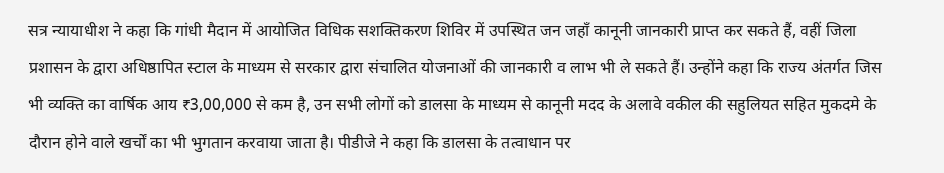सत्र न्यायाधीश ने कहा कि गांधी मैदान में आयोजित विधिक सशक्तिकरण शिविर में उपस्थित जन जहाँ कानूनी जानकारी प्राप्त कर सकते हैं, वहीं जिला प्रशासन के द्वारा अधिष्ठापित स्टाल के माध्यम से सरकार द्वारा संचालित योजनाओं की जानकारी व लाभ भी ले सकते हैं। उन्होंने कहा कि राज्य अंतर्गत जिस भी व्यक्ति का वार्षिक आय ₹3,00,000 से कम है, उन सभी लोगों को डालसा के माध्यम से कानूनी मदद के अलावे वकील की सहुलियत सहित मुकदमे के दौरान होने वाले खर्चों का भी भुगतान करवाया जाता है। पीडीजे ने कहा कि डालसा के तत्वाधान पर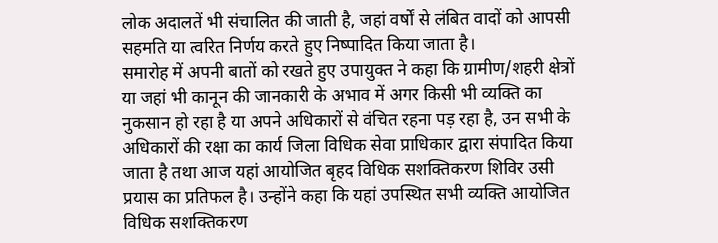लोक अदालतें भी संचालित की जाती है, जहां वर्षों से लंबित वादों को आपसी सहमति या त्वरित निर्णय करते हुए निष्पादित किया जाता है।
समारोह में अपनी बातों को रखते हुए उपायुक्त ने कहा कि ग्रामीण/शहरी क्षेत्रों या जहां भी कानून की जानकारी के अभाव में अगर किसी भी व्यक्ति का नुकसान हो रहा है या अपने अधिकारों से वंचित रहना पड़ रहा है, उन सभी के अधिकारों की रक्षा का कार्य जिला विधिक सेवा प्राधिकार द्वारा संपादित किया जाता है तथा आज यहां आयोजित बृहद विधिक सशक्तिकरण शिविर उसी प्रयास का प्रतिफल है। उन्होंने कहा कि यहां उपस्थित सभी व्यक्ति आयोजित विधिक सशक्तिकरण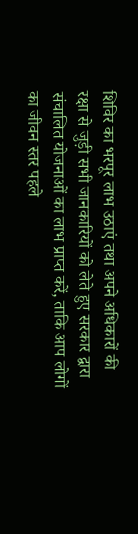शिविर का भरपूर लाभ उठाएं तथा अपने अधिकारों की रक्षा से जुड़ी सभी जानकारियों को लेते हुए सरकार द्वारा संचालित योजनाओं का लाभ प्राप्त करें, ताकि आप लोगों का जीवन स्तर पहले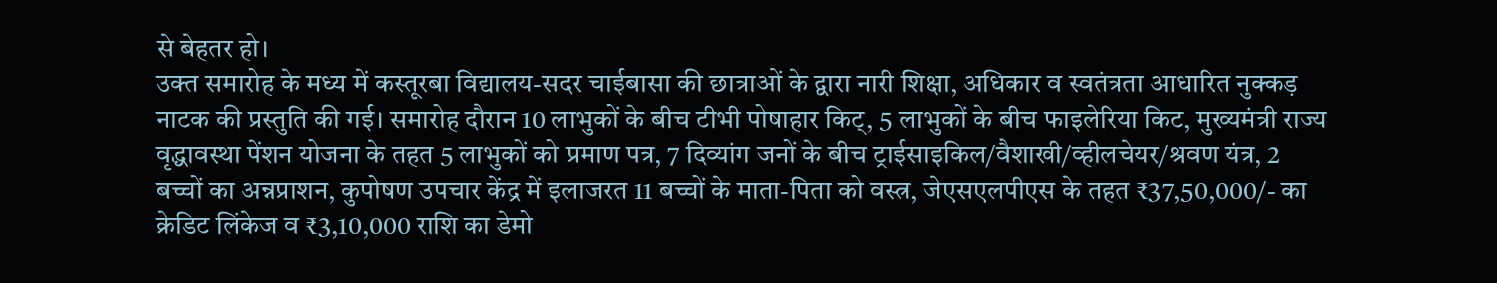से बेहतर हो।
उक्त समारोह के मध्य में कस्तूरबा विद्यालय-सदर चाईबासा की छात्राओं के द्वारा नारी शिक्षा, अधिकार व स्वतंत्रता आधारित नुक्कड़ नाटक की प्रस्तुति की गई। समारोह दौरान 10 लाभुकों के बीच टीभी पोषाहार किट्, 5 लाभुकों के बीच फाइलेरिया किट, मुख्यमंत्री राज्य वृद्धावस्था पेंशन योजना के तहत 5 लाभुकों को प्रमाण पत्र, 7 दिव्यांग जनों के बीच ट्राईसाइकिल/वैशाखी/व्हीलचेयर/श्रवण यंत्र, 2 बच्चों का अन्नप्राशन, कुपोषण उपचार केंद्र में इलाजरत 11 बच्चों के माता-पिता को वस्त्र, जेएसएलपीएस के तहत ₹37,50,000/- का क्रेडिट लिंकेज व ₹3,10,000 राशि का डेमो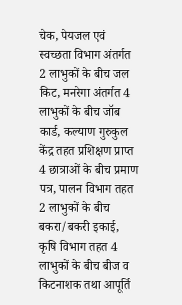चेक, पेयजल एवं स्वच्छता विभाग अंतर्गत 2 लाभुकों के बीच जल किट, मनरेगा अंतर्गत 4 लाभुकों के बीच जॉब कार्ड, कल्याण गुरुकुल केंद्र तहत प्रशिक्षण प्राप्त 4 छात्राओं के बीच प्रमाण पत्र, पालन विभाग तहत 2 लाभुकों के बीच बकरा/बकरी इकाई, कृषि विभाग तहत 4 लाभुकों के बीच बीज व किटनाशक तथा आपूर्ति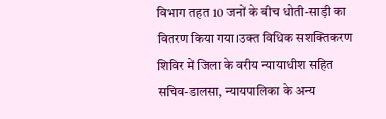विभाग तहत 10 जनों के बीच धोती-साड़ी का वितरण किया गया।उक्त विधिक सशक्तिकरण शिविर में जिला के वरीय न्यायाधीश सहित सचिव-डालसा, न्यायपालिका के अन्य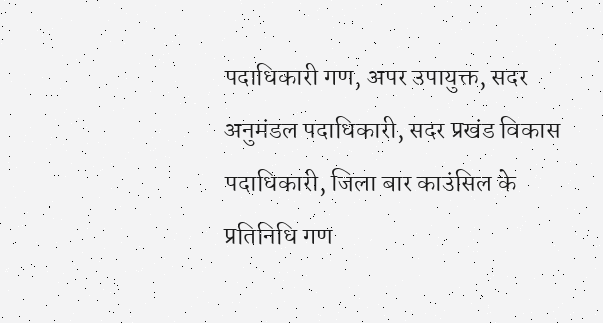पदाधिकारी गण, अपर उपायुक्त, सदर अनुमंडल पदाधिकारी, सदर प्रखंड विकास पदाधिकारी, जिला बार काउंसिल के प्रतिनिधि गण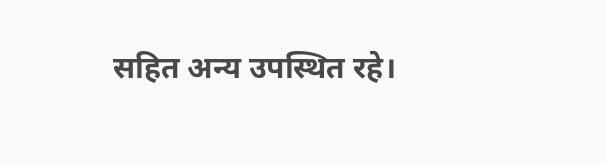सहित अन्य उपस्थित रहे।